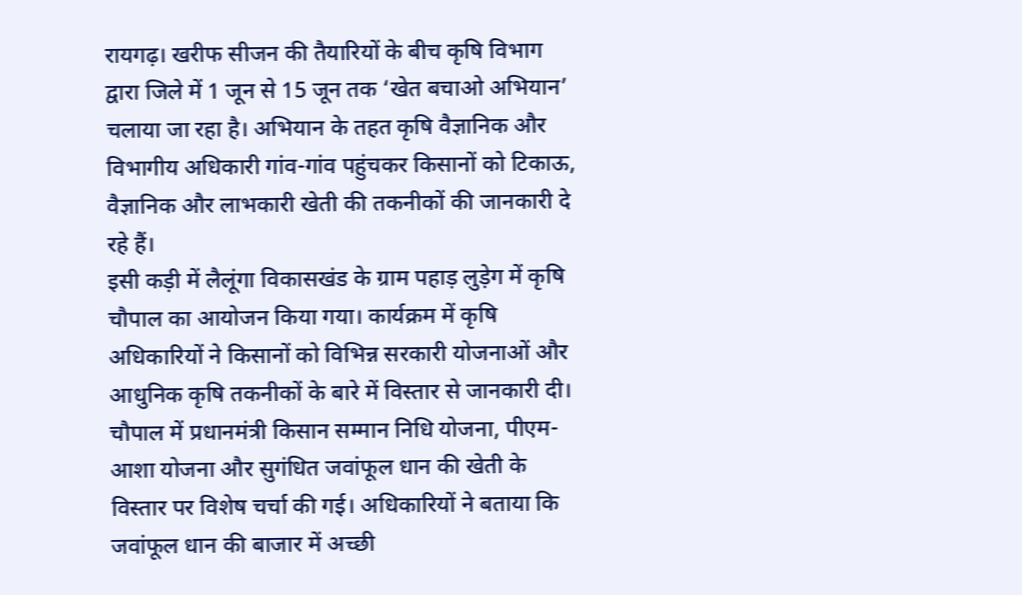रायगढ़। खरीफ सीजन की तैयारियों के बीच कृषि विभाग द्वारा जिले में 1 जून से 15 जून तक ‘खेत बचाओ अभियान’ चलाया जा रहा है। अभियान के तहत कृषि वैज्ञानिक और विभागीय अधिकारी गांव-गांव पहुंचकर किसानों को टिकाऊ, वैज्ञानिक और लाभकारी खेती की तकनीकों की जानकारी दे रहे हैं।
इसी कड़ी में लैलूंगा विकासखंड के ग्राम पहाड़ लुड़ेग में कृषि चौपाल का आयोजन किया गया। कार्यक्रम में कृषि अधिकारियों ने किसानों को विभिन्न सरकारी योजनाओं और आधुनिक कृषि तकनीकों के बारे में विस्तार से जानकारी दी।
चौपाल में प्रधानमंत्री किसान सम्मान निधि योजना, पीएम-आशा योजना और सुगंधित जवांफूल धान की खेती के विस्तार पर विशेष चर्चा की गई। अधिकारियों ने बताया कि जवांफूल धान की बाजार में अच्छी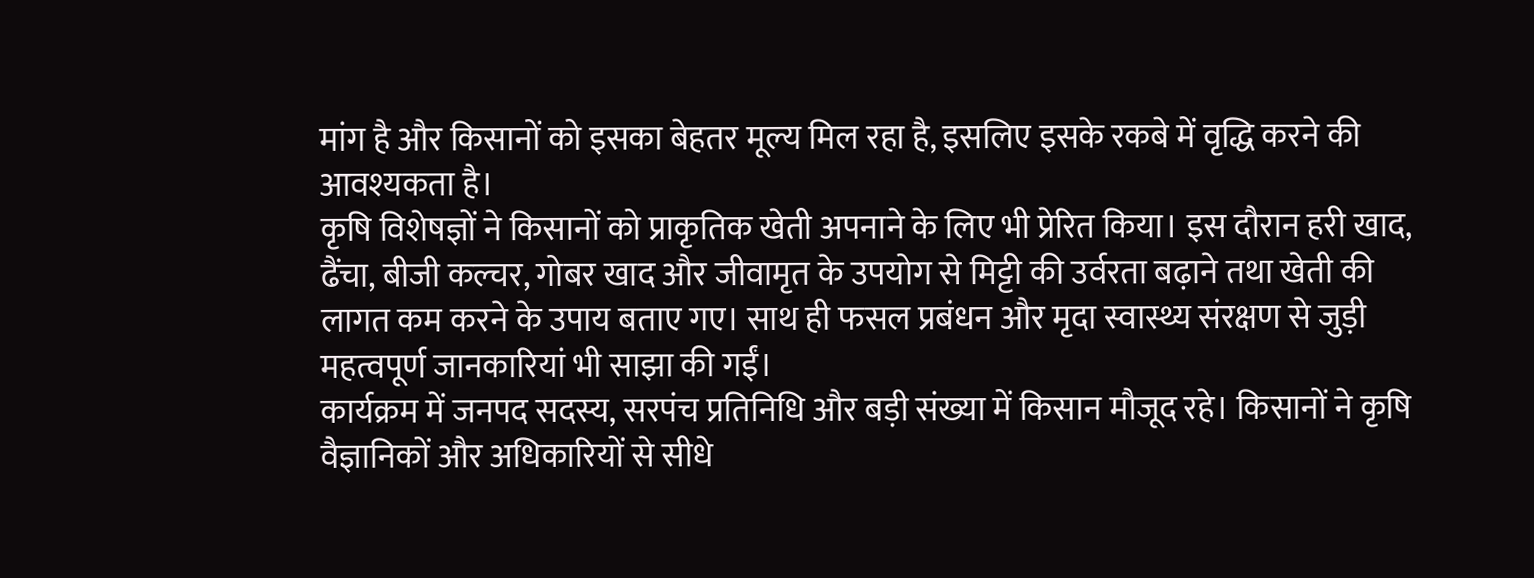मांग है और किसानों को इसका बेहतर मूल्य मिल रहा है, इसलिए इसके रकबे में वृद्धि करने की आवश्यकता है।
कृषि विशेषज्ञों ने किसानों को प्राकृतिक खेती अपनाने के लिए भी प्रेरित किया। इस दौरान हरी खाद, ढैंचा, बीजी कल्चर, गोबर खाद और जीवामृत के उपयोग से मिट्टी की उर्वरता बढ़ाने तथा खेती की लागत कम करने के उपाय बताए गए। साथ ही फसल प्रबंधन और मृदा स्वास्थ्य संरक्षण से जुड़ी महत्वपूर्ण जानकारियां भी साझा की गईं।
कार्यक्रम में जनपद सदस्य, सरपंच प्रतिनिधि और बड़ी संख्या में किसान मौजूद रहे। किसानों ने कृषि वैज्ञानिकों और अधिकारियों से सीधे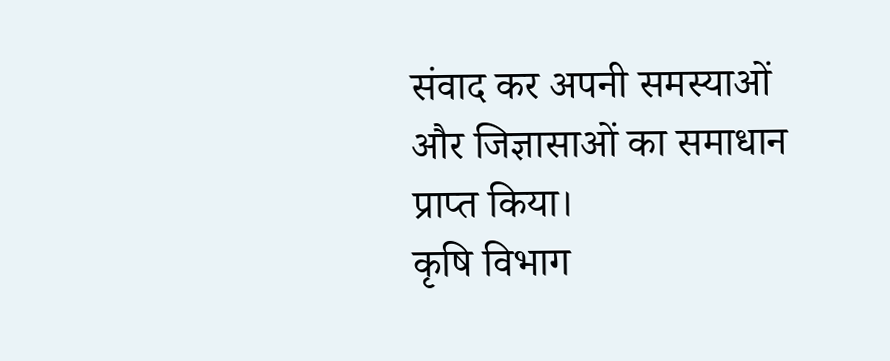संवाद कर अपनी समस्याओं और जिज्ञासाओं का समाधान प्राप्त किया।
कृषि विभाग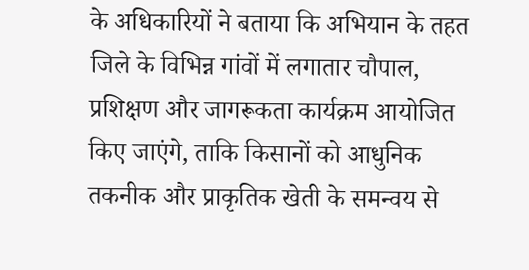के अधिकारियों ने बताया कि अभियान के तहत जिले के विभिन्न गांवों में लगातार चौपाल, प्रशिक्षण और जागरूकता कार्यक्रम आयोजित किए जाएंगे, ताकि किसानों को आधुनिक तकनीक और प्राकृतिक खेती के समन्वय से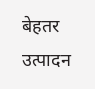बेहतर उत्पादन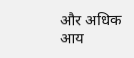और अधिक आय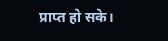प्राप्त हो सके।